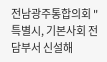전남광주통합의회 "특별시, 기본사회 전담부서 신설해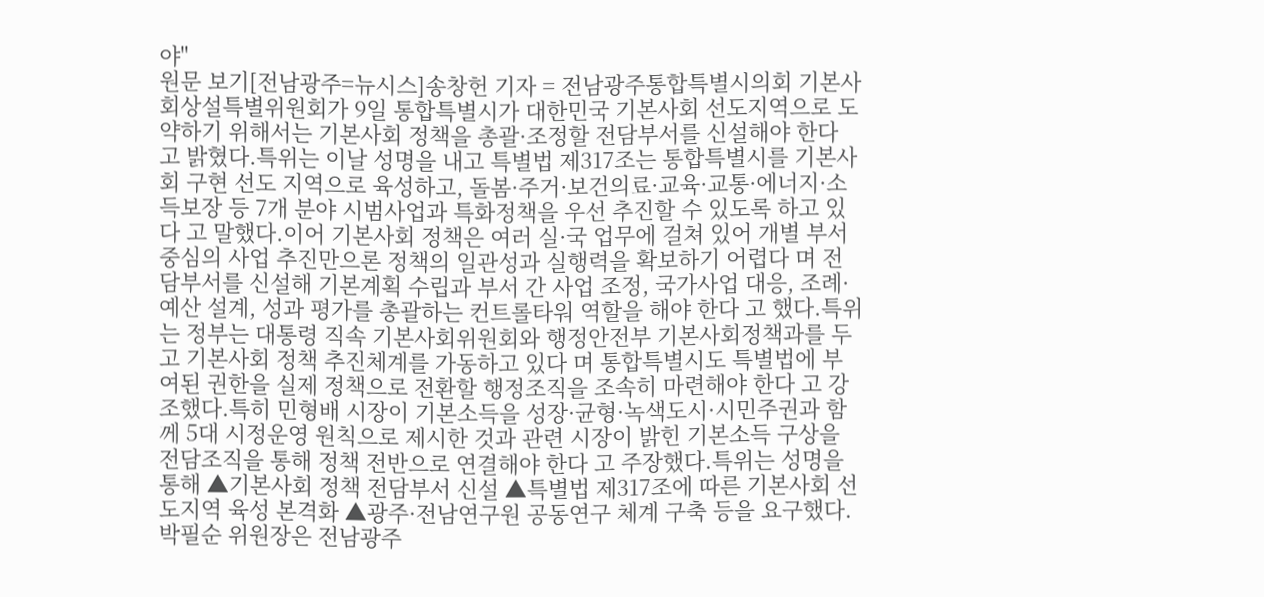야"
원문 보기[전남광주=뉴시스]송창헌 기자 = 전남광주통합특별시의회 기본사회상설특별위원회가 9일 통합특별시가 대한민국 기본사회 선도지역으로 도약하기 위해서는 기본사회 정책을 총괄·조정할 전담부서를 신설해야 한다 고 밝혔다.특위는 이날 성명을 내고 특별법 제317조는 통합특별시를 기본사회 구현 선도 지역으로 육성하고, 돌봄·주거·보건의료·교육·교통·에너지·소득보장 등 7개 분야 시범사업과 특화정책을 우선 추진할 수 있도록 하고 있다 고 말했다.이어 기본사회 정책은 여러 실·국 업무에 걸쳐 있어 개별 부서 중심의 사업 추진만으론 정책의 일관성과 실행력을 확보하기 어렵다 며 전담부서를 신설해 기본계획 수립과 부서 간 사업 조정, 국가사업 대응, 조례·예산 설계, 성과 평가를 총괄하는 컨트롤타워 역할을 해야 한다 고 했다.특위는 정부는 대통령 직속 기본사회위원회와 행정안전부 기본사회정책과를 두고 기본사회 정책 추진체계를 가동하고 있다 며 통합특별시도 특별법에 부여된 권한을 실제 정책으로 전환할 행정조직을 조속히 마련해야 한다 고 강조했다.특히 민형배 시장이 기본소득을 성장·균형·녹색도시·시민주권과 함께 5대 시정운영 원칙으로 제시한 것과 관련 시장이 밝힌 기본소득 구상을 전담조직을 통해 정책 전반으로 연결해야 한다 고 주장했다.특위는 성명을 통해 ▲기본사회 정책 전담부서 신설 ▲특별법 제317조에 따른 기본사회 선도지역 육성 본격화 ▲광주·전남연구원 공동연구 체계 구축 등을 요구했다.박필순 위원장은 전남광주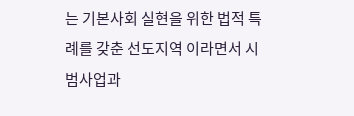는 기본사회 실현을 위한 법적 특례를 갖춘 선도지역 이라면서 시범사업과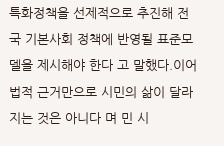특화정책을 선제적으로 추진해 전국 기본사회 정책에 반영될 표준모델을 제시해야 한다 고 말했다.이어 법적 근거만으로 시민의 삶이 달라지는 것은 아니다 며 민 시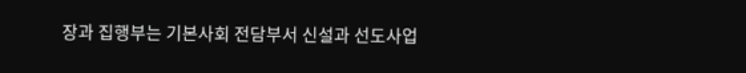장과 집행부는 기본사회 전담부서 신설과 선도사업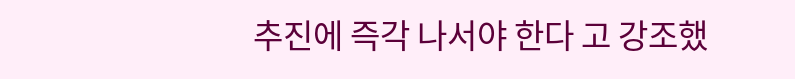추진에 즉각 나서야 한다 고 강조했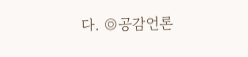다. ◎공감언론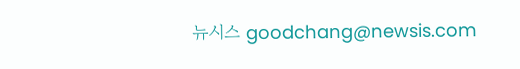뉴시스 goodchang@newsis.com